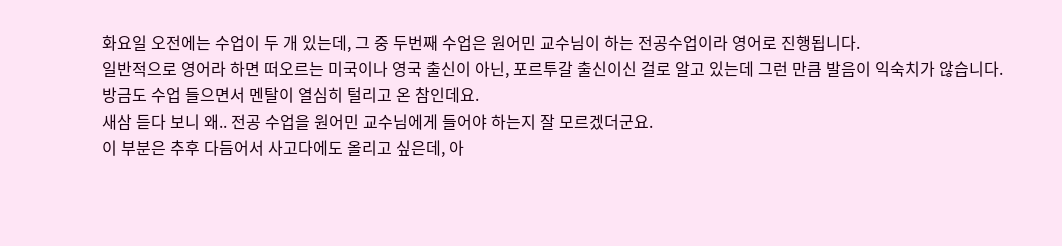화요일 오전에는 수업이 두 개 있는데, 그 중 두번째 수업은 원어민 교수님이 하는 전공수업이라 영어로 진행됩니다.
일반적으로 영어라 하면 떠오르는 미국이나 영국 출신이 아닌, 포르투갈 출신이신 걸로 알고 있는데 그런 만큼 발음이 익숙치가 않습니다.
방금도 수업 들으면서 멘탈이 열심히 털리고 온 참인데요.
새삼 듣다 보니 왜.. 전공 수업을 원어민 교수님에게 들어야 하는지 잘 모르겠더군요.
이 부분은 추후 다듬어서 사고다에도 올리고 싶은데, 아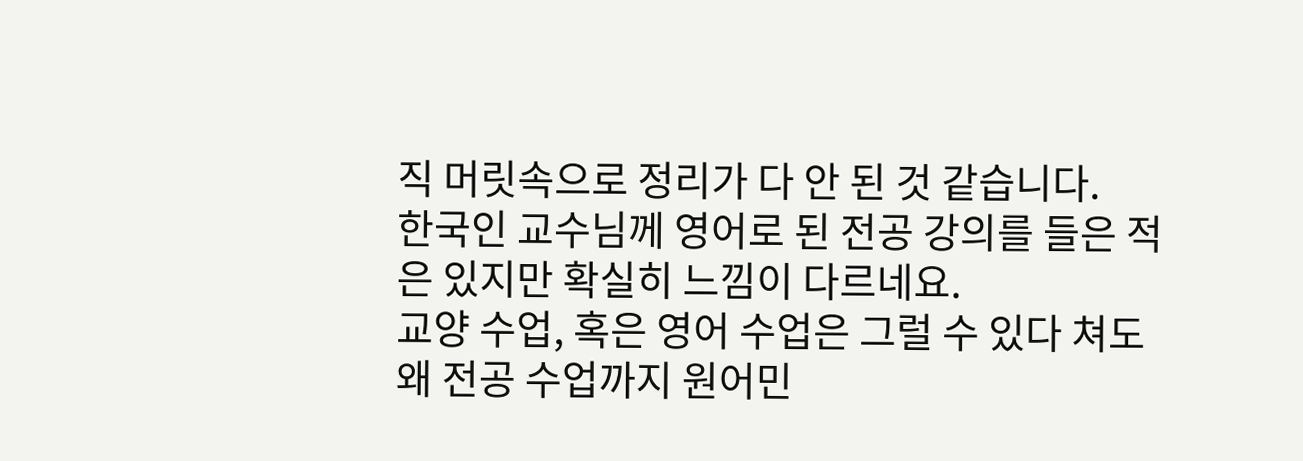직 머릿속으로 정리가 다 안 된 것 같습니다.
한국인 교수님께 영어로 된 전공 강의를 들은 적은 있지만 확실히 느낌이 다르네요.
교양 수업, 혹은 영어 수업은 그럴 수 있다 쳐도 왜 전공 수업까지 원어민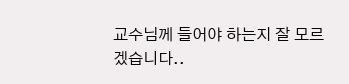교수님께 들어야 하는지 잘 모르겠습니다..